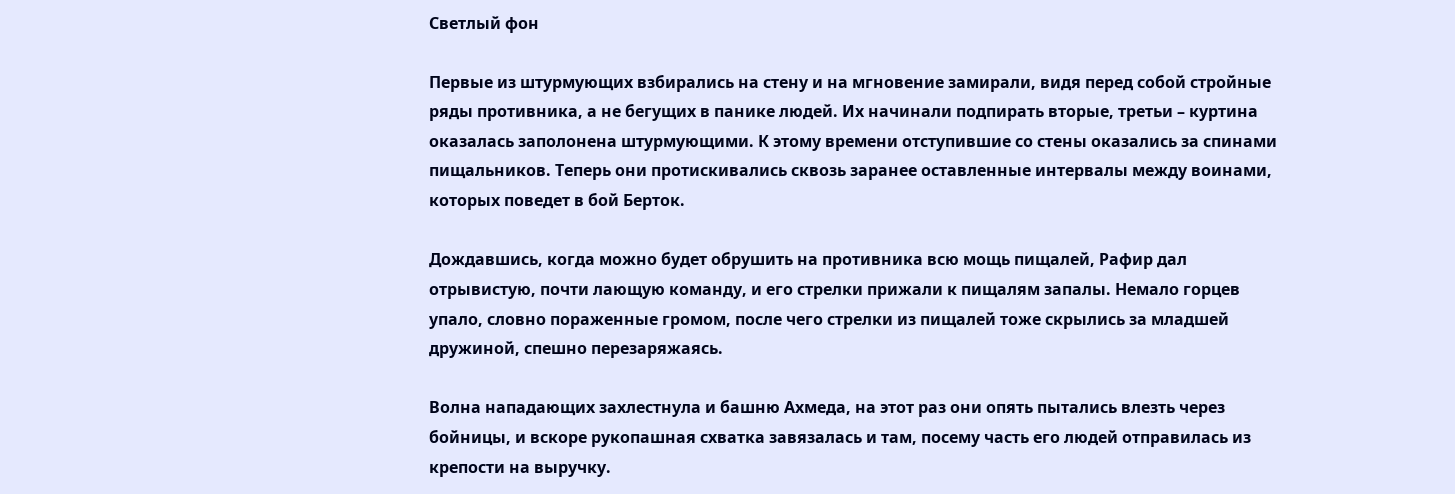Светлый фон

Первые из штурмующих взбирались на стену и на мгновение замирали, видя перед собой стройные ряды противника, а не бегущих в панике людей. Их начинали подпирать вторые, третьи – куртина оказалась заполонена штурмующими. К этому времени отступившие со стены оказались за спинами пищальников. Теперь они протискивались сквозь заранее оставленные интервалы между воинами, которых поведет в бой Берток.

Дождавшись, когда можно будет обрушить на противника всю мощь пищалей, Рафир дал отрывистую, почти лающую команду, и его стрелки прижали к пищалям запалы. Немало горцев упало, словно пораженные громом, после чего стрелки из пищалей тоже скрылись за младшей дружиной, спешно перезаряжаясь.

Волна нападающих захлестнула и башню Ахмеда, на этот раз они опять пытались влезть через бойницы, и вскоре рукопашная схватка завязалась и там, посему часть его людей отправилась из крепости на выручку.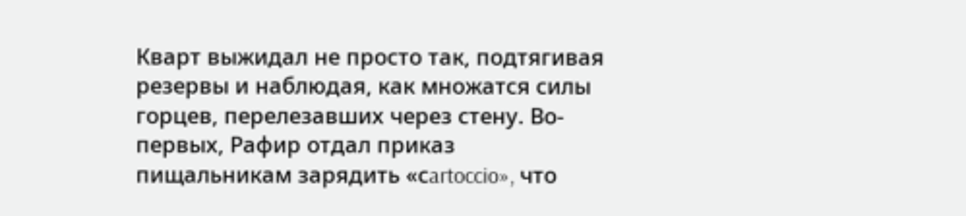Кварт выжидал не просто так, подтягивая резервы и наблюдая, как множатся силы горцев, перелезавших через стену. Во-первых, Рафир отдал приказ пищальникам зарядить «сartoccio», что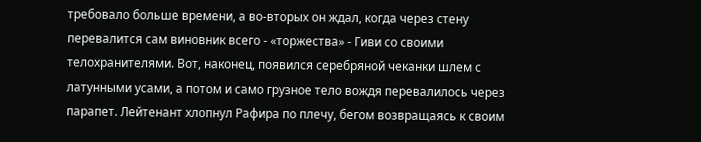требовало больше времени, а во-вторых он ждал, когда через стену перевалится сам виновник всего - «торжества» - Гиви со своими телохранителями. Вот, наконец, появился серебряной чеканки шлем с латунными усами, а потом и само грузное тело вождя перевалилось через парапет. Лейтенант хлопнул Рафира по плечу, бегом возвращаясь к своим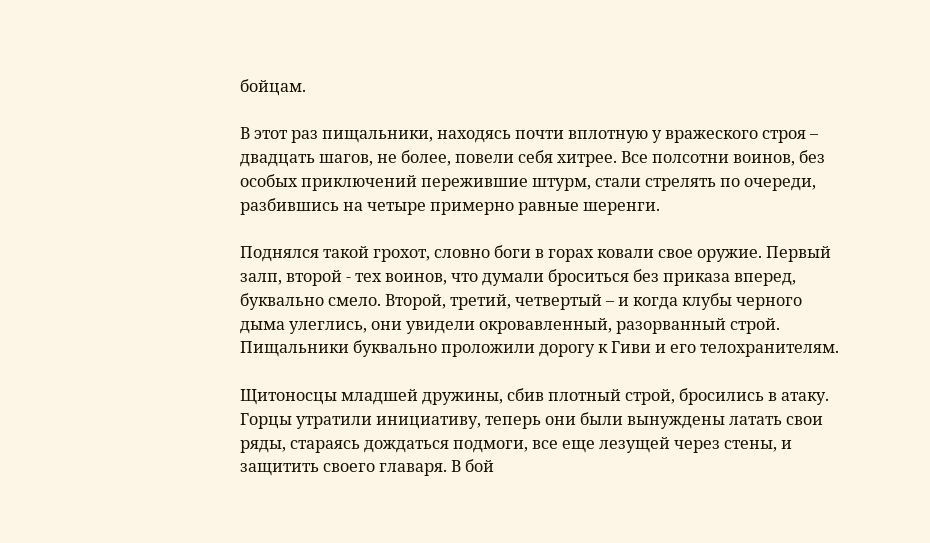бойцам.

В этот раз пищальники, находясь почти вплотную у вражеского строя – двадцать шагов, не более, повели себя хитрее. Все полсотни воинов, без особых приключений пережившие штурм, стали стрелять по очереди, разбившись на четыре примерно равные шеренги.

Поднялся такой грохот, словно боги в горах ковали свое оружие. Первый залп, второй - тех воинов, что думали броситься без приказа вперед, буквально смело. Второй, третий, четвертый – и когда клубы черного дыма улеглись, они увидели окровавленный, разорванный строй. Пищальники буквально проложили дорогу к Гиви и его телохранителям.

Щитоносцы младшей дружины, сбив плотный строй, бросились в атаку. Горцы утратили инициативу, теперь они были вынуждены латать свои ряды, стараясь дождаться подмоги, все еще лезущей через стены, и защитить своего главаря. В бой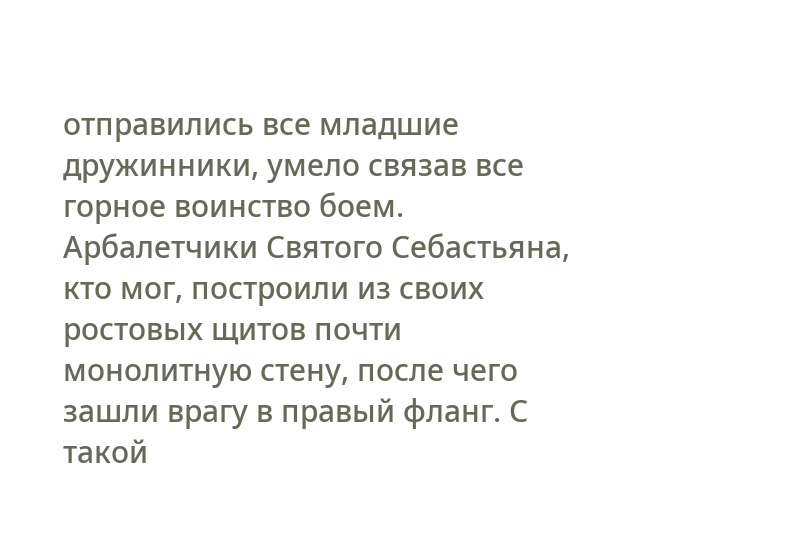отправились все младшие дружинники, умело связав все горное воинство боем. Арбалетчики Святого Себастьяна, кто мог, построили из своих ростовых щитов почти монолитную стену, после чего зашли врагу в правый фланг. С такой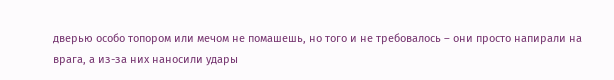дверью особо топором или мечом не помашешь, но того и не требовалось – они просто напирали на врага, а из-за них наносили удары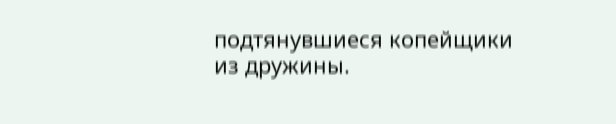подтянувшиеся копейщики из дружины.